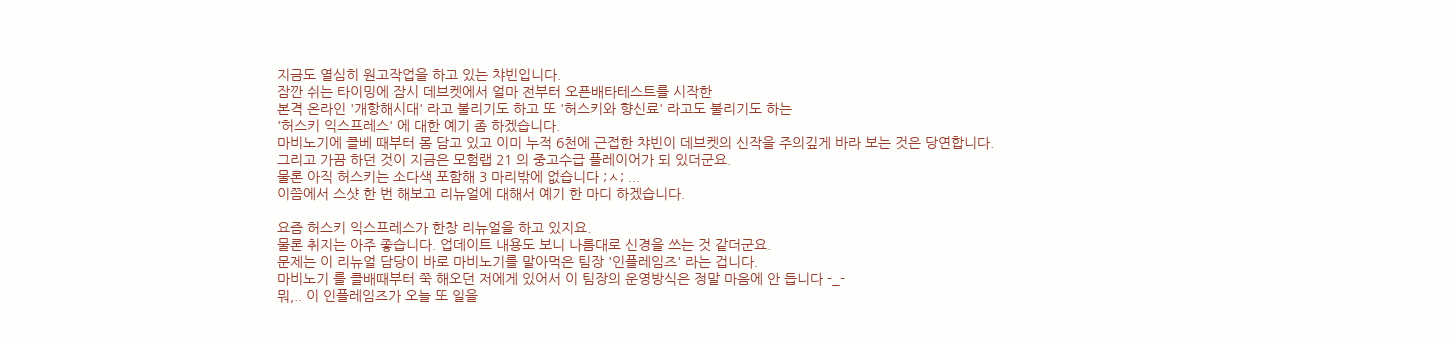지금도 열심히 원고작업을 하고 있는 챠빈입니다.
잠깐 쉬는 타이밍에 잠시 데브켓에서 얼마 전부터 오픈배타테스트를 시작한
본격 온라인 '개항해시대' 라고 불리기도 하고 또 '허스키와 향신료' 라고도 불리기도 하는
'허스키 익스프레스' 에 대한 예기 좀 하겠습니다.
마비노기에 클베 때부터 몸 담고 있고 이미 누적 6천에 근접한 챠빈이 데브켓의 신작을 주의깊게 바라 보는 것은 당연합니다.
그리고 가끔 하던 것이 지금은 모험랩 21 의 중고수급 플레이어가 되 있더군요.
물론 아직 허스키는 소다색 포함해 3 마리밖에 없습니다 ;ㅅ; ...
이쯤에서 스샷 한 번 해보고 리뉴얼에 대해서 예기 한 마디 하겠습니다.

요즘 허스키 익스프레스가 한창 리뉴얼을 하고 있지요.
물론 취지는 아주 좋습니다. 업데이트 내용도 보니 나름대로 신경을 쓰는 것 같더군요.
문제는 이 리뉴얼 담당이 바로 마비노기를 말아먹은 팀장 '인플레임즈' 라는 겁니다.
마비노기 를 클배때부터 쭉 해오던 저에게 있어서 이 팀장의 운영방식은 정말 마음에 안 듭니다 -_-
뭐,.. 이 인플레임즈가 오늘 또 일을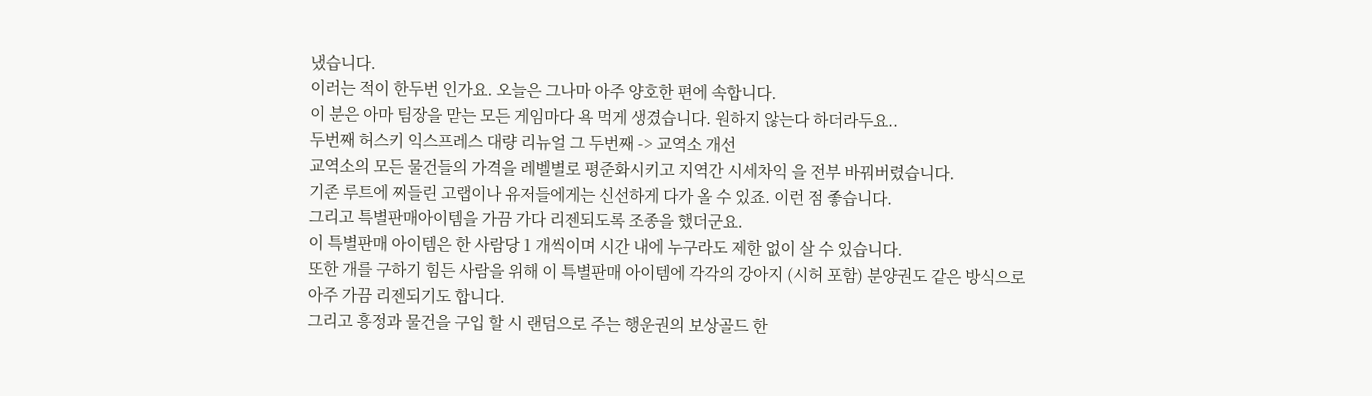냈습니다.
이러는 적이 한두번 인가요. 오늘은 그나마 아주 양호한 편에 속합니다.
이 분은 아마 팀장을 맏는 모든 게임마다 욕 먹게 생겼습니다. 원하지 않는다 하더라두요..
두번째 허스키 익스프레스 대량 리뉴얼 그 두번째 -> 교역소 개선
교역소의 모든 물건들의 가격을 레벨별로 평준화시키고 지역간 시세차익 을 전부 바꿔버렸습니다.
기존 루트에 찌들린 고랩이나 유저들에게는 신선하게 다가 올 수 있죠. 이런 점 좋습니다.
그리고 특별판매아이템을 가끔 가다 리젠되도록 조종을 했더군요.
이 특별판매 아이템은 한 사람당 1 개씩이며 시간 내에 누구라도 제한 없이 살 수 있습니다.
또한 개를 구하기 힘든 사람을 위해 이 특별판매 아이템에 각각의 강아지 (시허 포함) 분양권도 같은 방식으로
아주 가끔 리젠되기도 합니다.
그리고 흥정과 물건을 구입 할 시 랜덤으로 주는 행운권의 보상골드 한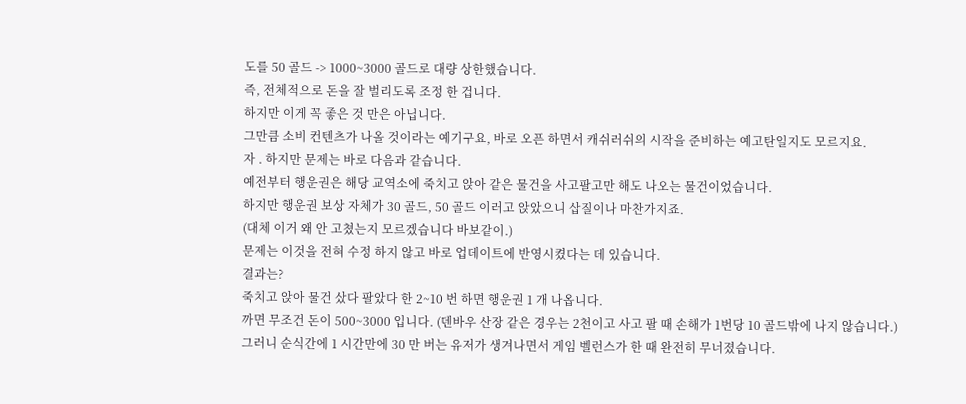도를 50 골드 -> 1000~3000 골드로 대량 상한했습니다.
즉, 전체적으로 돈을 잘 벌리도록 조정 한 겁니다.
하지만 이게 꼭 좋은 것 만은 아닙니다.
그만큼 소비 컨텐츠가 나올 것이라는 예기구요, 바로 오픈 하면서 캐쉬러쉬의 시작을 준비하는 예고탄일지도 모르지요.
자 . 하지만 문제는 바로 다음과 같습니다.
예전부터 행운권은 해당 교역소에 죽치고 앉아 같은 물건을 사고팔고만 해도 나오는 물건이었습니다.
하지만 행운권 보상 자체가 30 골드, 50 골드 이러고 앉았으니 삽질이나 마찬가지죠.
(대체 이거 왜 안 고쳤는지 모르겠습니다 바보같이.)
문제는 이것을 전혀 수정 하지 않고 바로 업데이트에 반영시켰다는 데 있습니다.
결과는?
죽치고 앉아 물건 샀다 팔았다 한 2~10 번 하면 행운권 1 개 나옵니다.
까면 무조건 돈이 500~3000 입니다. (덴바우 산장 같은 경우는 2천이고 사고 팔 때 손해가 1번당 10 골드밖에 나지 않습니다.)
그러니 순식간에 1 시간만에 30 만 버는 유저가 생겨나면서 게임 벨런스가 한 때 완전히 무너졌습니다.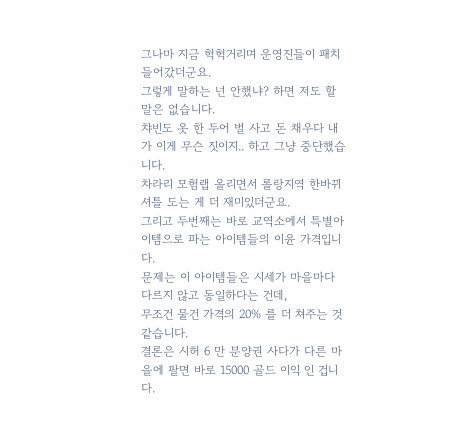그나마 지금 헉헉거리며 운영진들이 패치 들어갔더군요.
그렇게 말하는 넌 안했냐? 하면 저도 할 말은 없습니다.
챠빈도 옷 한 두어 벌 사고 돈 채우다 내가 이게 무슨 짓이지.. 하고 그냥 중단했습니다.
차라리 모험랩 올리면서 롤랑지역 한바뀌 셔틀 도는 게 더 재미있더군요.
그리고 두번째는 바로 교역소에서 특별아이템으로 파는 아이템들의 이윤 가격입니다.
문제는 이 아이템들은 시세가 마을마다 다르지 않고 동일하다는 건데,
무조건 물건 가격의 20% 를 더 쳐주는 것 같습니다.
결론은 시허 6 만 분양권 사다가 다른 마을에 팔면 바로 15000 골드 이익 인 겁니다.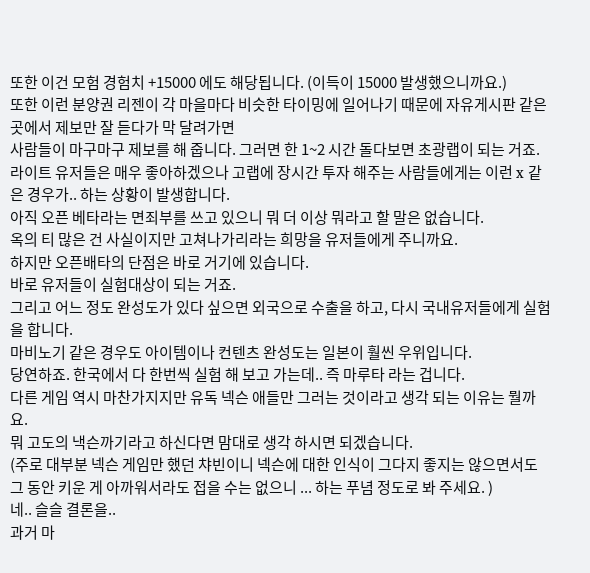또한 이건 모험 경험치 +15000 에도 해당됩니다. (이득이 15000 발생했으니까요.)
또한 이런 분양권 리젠이 각 마을마다 비슷한 타이밍에 일어나기 때문에 자유게시판 같은 곳에서 제보만 잘 듣다가 막 달려가면
사람들이 마구마구 제보를 해 줍니다. 그러면 한 1~2 시간 돌다보면 초광랩이 되는 거죠.
라이트 유저들은 매우 좋아하겠으나 고랩에 장시간 투자 해주는 사람들에게는 이런 x 같은 경우가.. 하는 상황이 발생합니다.
아직 오픈 베타라는 면죄부를 쓰고 있으니 뭐 더 이상 뭐라고 할 말은 없습니다.
옥의 티 많은 건 사실이지만 고쳐나가리라는 희망을 유저들에게 주니까요.
하지만 오픈배타의 단점은 바로 거기에 있습니다.
바로 유저들이 실험대상이 되는 거죠.
그리고 어느 정도 완성도가 있다 싶으면 외국으로 수출을 하고, 다시 국내유저들에게 실험을 합니다.
마비노기 같은 경우도 아이템이나 컨텐츠 완성도는 일본이 훨씬 우위입니다.
당연하죠. 한국에서 다 한번씩 실험 해 보고 가는데.. 즉 마루타 라는 겁니다.
다른 게임 역시 마찬가지지만 유독 넥슨 애들만 그러는 것이라고 생각 되는 이유는 뭘까요.
뭐 고도의 낵슨까기라고 하신다면 맘대로 생각 하시면 되겠습니다.
(주로 대부분 넥슨 게임만 했던 챠빈이니 넥슨에 대한 인식이 그다지 좋지는 않으면서도
그 동안 키운 게 아까워서라도 접을 수는 없으니 ... 하는 푸념 정도로 봐 주세요. )
네.. 슬슬 결론을..
과거 마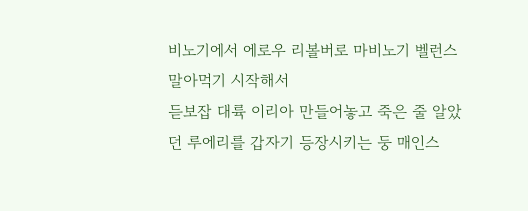비노기에서 에로우 리볼버로 마비노기 벨런스 말아먹기 시작해서
듣보잡 대륙 이리아 만들어놓고 죽은 줄 알았던 루에리를 갑자기 등장시키는 둥 매인스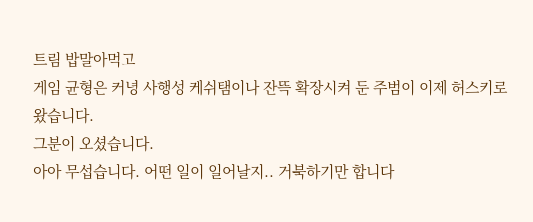트림 밥말아먹고
게임 균형은 커녕 사행성 케쉬탬이나 잔뜩 확장시켜 둔 주범이 이제 허스키로 왔습니다.
그분이 오셨습니다.
아아 무섭습니다. 어떤 일이 일어날지.. 거북하기만 합니다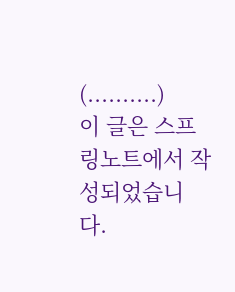(..........)
이 글은 스프링노트에서 작성되었습니다.